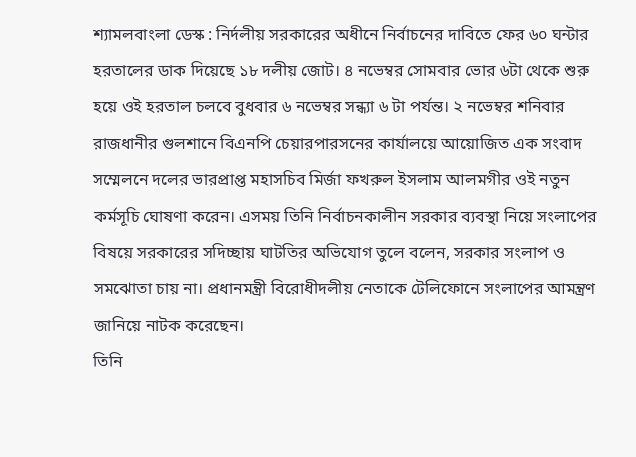শ্যামলবাংলা ডেস্ক : নির্দলীয় সরকারের অধীনে নির্বাচনের দাবিতে ফের ৬০ ঘন্টার হরতালের ডাক দিয়েছে ১৮ দলীয় জোট। ৪ নভেম্বর সোমবার ভোর ৬টা থেকে শুরু হয়ে ওই হরতাল চলবে বুধবার ৬ নভেম্বর সন্ধ্যা ৬ টা পর্যন্ত। ২ নভেম্বর শনিবার রাজধানীর গুলশানে বিএনপি চেয়ারপারসনের কার্যালয়ে আয়োজিত এক সংবাদ সম্মেলনে দলের ভারপ্রাপ্ত মহাসচিব মির্জা ফখরুল ইসলাম আলমগীর ওই নতুন কর্মসূচি ঘোষণা করেন। এসময় তিনি নির্বাচনকালীন সরকার ব্যবস্থা নিয়ে সংলাপের বিষয়ে সরকারের সদিচ্ছায় ঘাটতির অভিযোগ তুলে বলেন, সরকার সংলাপ ও সমঝোতা চায় না। প্রধানমন্ত্রী বিরোধীদলীয় নেতাকে টেলিফোনে সংলাপের আমন্ত্রণ জানিয়ে নাটক করেছেন।
তিনি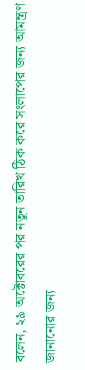বলেন, ২৯ অক্টোবরের পর নতুন তারিখ ঠিক করে সংলাপের জন্য আমন্ত্রণ জানানোর জন্য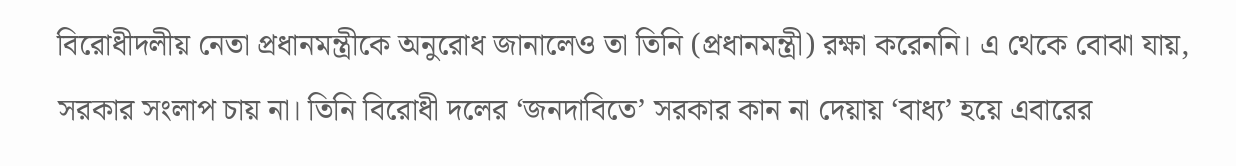বিরোধীদলীয় নেতা প্রধানমন্ত্রীকে অনুরোধ জানালেও তা তিনি (প্রধানমন্ত্রী) রক্ষা করেননি। এ থেকে বোঝা যায়, সরকার সংলাপ চায় না। তিনি বিরোধী দলের ‘জনদাবিতে’ সরকার কান না দেয়ায় ‘বাধ্য’ হয়ে এবারের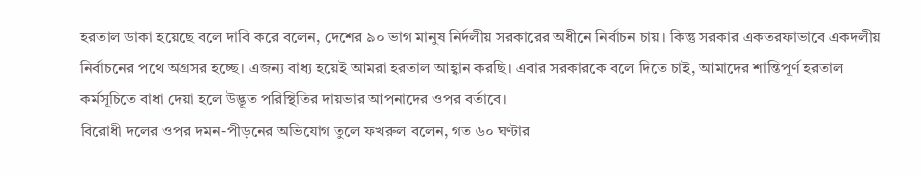হরতাল ডাকা হয়েছে বলে দাবি করে বলেন, দেশের ৯০ ভাগ মানুষ নির্দলীয় সরকারের অধীনে নির্বাচন চায়। কিন্তু সরকার একতরফাভাবে একদলীয় নির্বাচনের পথে অগ্রসর হচ্ছে। এজন্য বাধ্য হয়েই আমরা হরতাল আহ্বান করছি। এবার সরকারকে বলে দিতে চাই, আমাদের শান্তিপূর্ণ হরতাল কর্মসূচিতে বাধা দেয়া হলে উদ্ভূত পরিস্থিতির দায়ভার আপনাদের ওপর বর্তাবে।
বিরোধী দলের ওপর দমন-পীড়নের অভিযোগ তুলে ফখরুল বলেন, গত ৬০ ঘণ্টার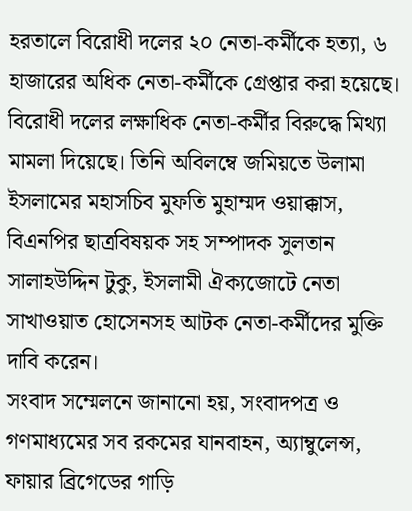হরতালে বিরোধী দলের ২০ নেতা-কর্মীকে হত্যা, ৬ হাজারের অধিক নেতা-কর্মীকে গ্রেপ্তার করা হয়েছে। বিরোধী দলের লক্ষাধিক নেতা-কর্মীর বিরুদ্ধে মিথ্যা মামলা দিয়েছে। তিনি অবিলম্বে জমিয়তে উলামা ইসলামের মহাসচিব মুফতি মুহাম্মদ ওয়াক্কাস, বিএনপির ছাত্রবিষয়ক সহ সম্পাদক সুলতান সালাহউদ্দিন টুকু, ইসলামী ঐক্যজোটে নেতা সাখাওয়াত হোসেনসহ আটক নেতা-কর্মীদের মুক্তি দাবি করেন।
সংবাদ সম্মেলনে জানানো হয়, সংবাদপত্র ও গণমাধ্যমের সব রকমের যানবাহন, অ্যাম্বুলেন্স, ফায়ার ব্রিগেডের গাড়ি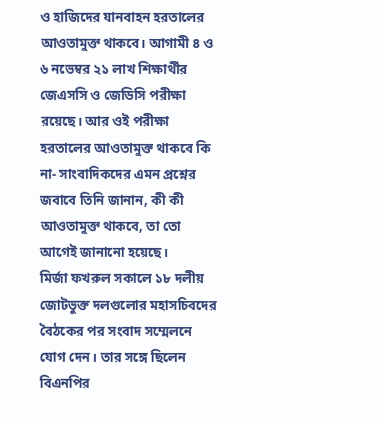ও হাজিদের যানবাহন হরতালের আওতামুক্ত থাকবে। আগামী ৪ ও ৬ নভেম্বর ২১ লাখ শিক্ষার্থীর জেএসসি ও জেডিসি পরীক্ষা রয়েছে। আর ওই পরীক্ষা হরতালের আওতামুক্ত থাকবে কি না- সাংবাদিকদের এমন প্রশ্নের জবাবে তিনি জানান, কী কী আওতামুক্ত থাকবে, তা তো আগেই জানানো হয়েছে।
মির্জা ফখরুল সকালে ১৮ দলীয় জোটভুক্ত দলগুলোর মহাসচিবদের বৈঠকের পর সংবাদ সম্মেলনে যোগ দেন। তার সঙ্গে ছিলেন বিএনপির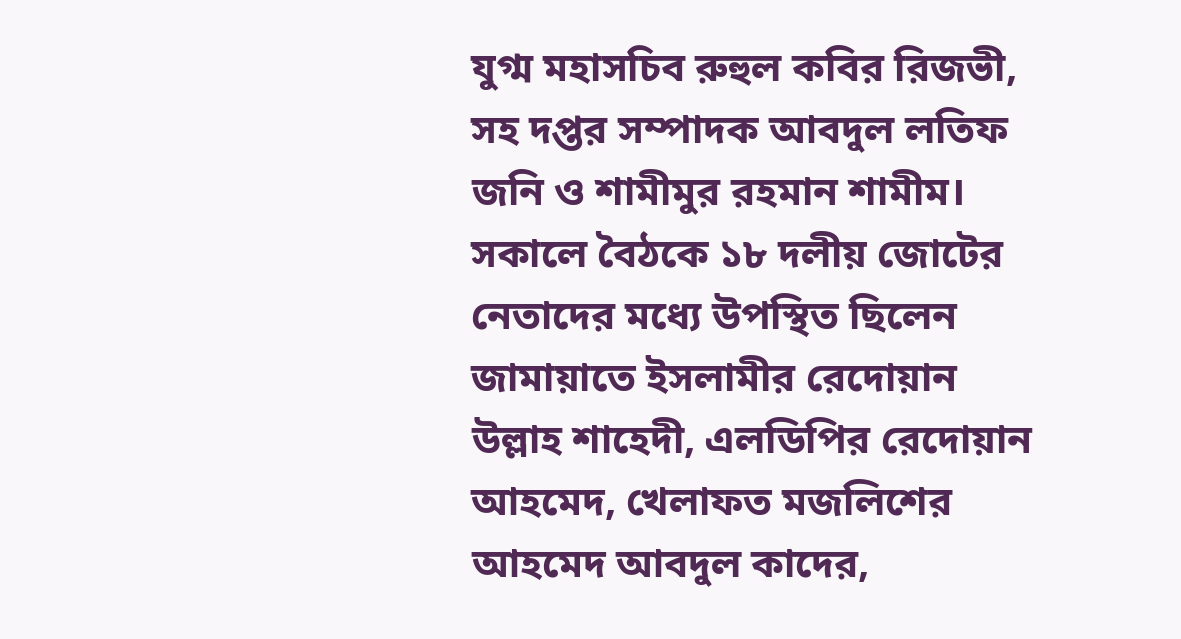যুগ্ম মহাসচিব রুহুল কবির রিজভী, সহ দপ্তর সম্পাদক আবদুল লতিফ জনি ও শামীমুর রহমান শামীম। সকালে বৈঠকে ১৮ দলীয় জোটের নেতাদের মধ্যে উপস্থিত ছিলেন জামায়াতে ইসলামীর রেদোয়ান উল্লাহ শাহেদী, এলডিপির রেদোয়ান আহমেদ, খেলাফত মজলিশের আহমেদ আবদুল কাদের,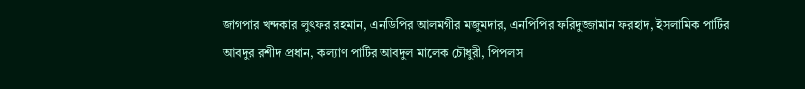জাগপার খন্দকার লুৎফর রহমান, এনডিপির আলমগীর মজুমদার, এনপিপির ফরিদুজ্জামান ফরহাদ, ইসলামিক পার্টির আবদুর রশীদ প্রধান, কল্যাণ পার্টির আবদুল মালেক চৌধুরী, পিপলস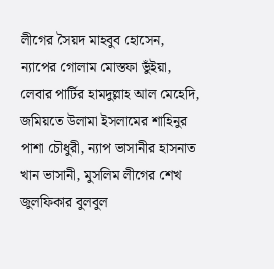লীগের সৈয়দ মাহবুব হোসেন, ন্যাপের গোলাম মোস্তফা ভুঁইয়া, লেবার পার্টির হামদুল্লাহ আল মেহেদি, জমিয়তে উলামা ইসলামের শাহিনুর পাশা চৌধুরী, ন্যাপ ভাসানীর হাসনাত খান ভাসানী, মুসলিম লীগের শেখ জুলফিকার বুলবুল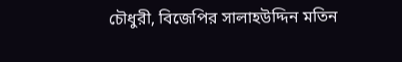চৌধুরী, বিজেপির সালাহউদ্দিন মতিন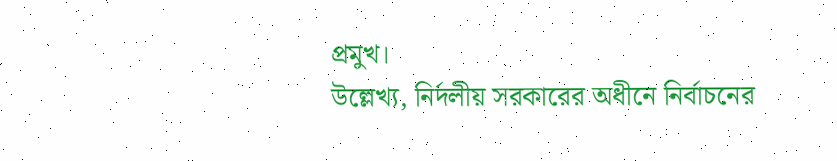প্রমুখ।
উল্লেখ্য, নির্দলীয় সরকারের অধীনে নির্বাচনের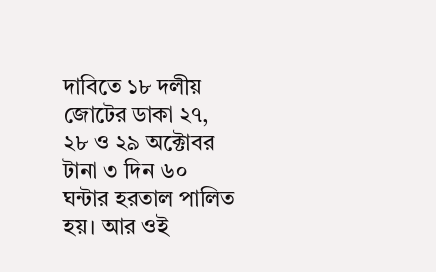দাবিতে ১৮ দলীয় জোটের ডাকা ২৭, ২৮ ও ২৯ অক্টোবর টানা ৩ দিন ৬০ ঘন্টার হরতাল পালিত হয়। আর ওই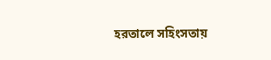হরতালে সহিংসতায়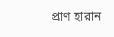প্রাণ হারান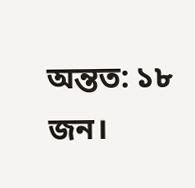অন্তত: ১৮ জন।